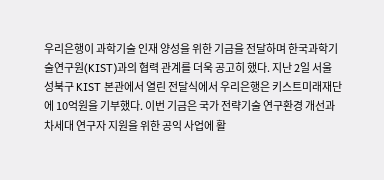우리은행이 과학기술 인재 양성을 위한 기금을 전달하며 한국과학기술연구원(KIST)과의 협력 관계를 더욱 공고히 했다. 지난 2일 서울 성북구 KIST 본관에서 열린 전달식에서 우리은행은 키스트미래재단에 10억원을 기부했다. 이번 기금은 국가 전략기술 연구환경 개선과 차세대 연구자 지원을 위한 공익 사업에 활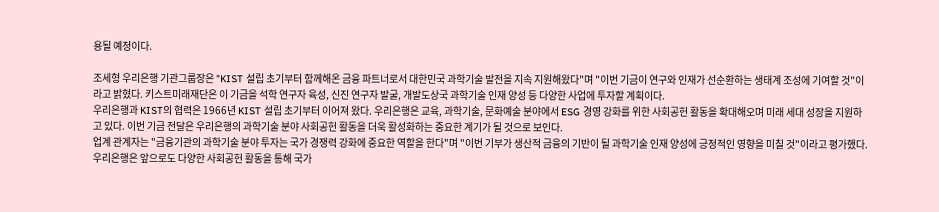용될 예정이다.

조세형 우리은행 기관그룹장은 "KIST 설립 초기부터 함께해온 금융 파트너로서 대한민국 과학기술 발전을 지속 지원해왔다"며 "이번 기금이 연구와 인재가 선순환하는 생태계 조성에 기여할 것"이라고 밝혔다. 키스트미래재단은 이 기금을 석학 연구자 육성, 신진 연구자 발굴, 개발도상국 과학기술 인재 양성 등 다양한 사업에 투자할 계획이다.
우리은행과 KIST의 협력은 1966년 KIST 설립 초기부터 이어져 왔다. 우리은행은 교육, 과학기술, 문화예술 분야에서 ESG 경영 강화를 위한 사회공헌 활동을 확대해오며 미래 세대 성장을 지원하고 있다. 이번 기금 전달은 우리은행의 과학기술 분야 사회공헌 활동을 더욱 활성화하는 중요한 계기가 될 것으로 보인다.
업계 관계자는 "금융기관의 과학기술 분야 투자는 국가 경쟁력 강화에 중요한 역할을 한다"며 "이번 기부가 생산적 금융의 기반이 될 과학기술 인재 양성에 긍정적인 영향을 미칠 것"이라고 평가했다. 우리은행은 앞으로도 다양한 사회공헌 활동을 통해 국가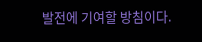발전에 기여할 방침이다.